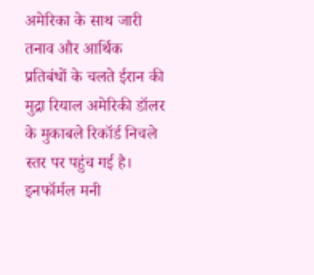अमेरिका के साथ जारी तनाव और आर्थिक प्रतिबंधों के चलते ईरान की मुद्रा रियाल अमेरिकी डॉलर के मुकाबले रिकॉर्ड निचले स्तर पर पहुंच गई है। इनफॉर्मल मनी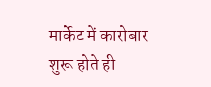मार्केट में कारोबार शुरू होते ही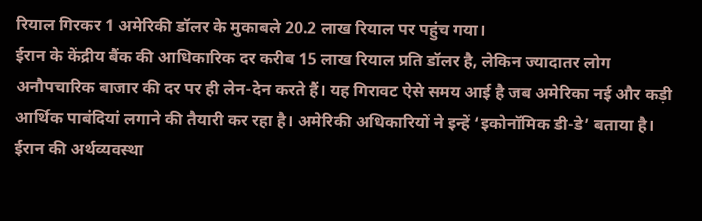रियाल गिरकर 1 अमेरिकी डॉलर के मुकाबले 20.2 लाख रियाल पर पहुंच गया।
ईरान के केंद्रीय बैंक की आधिकारिक दर करीब 15 लाख रियाल प्रति डॉलर है, लेकिन ज्यादातर लोग अनौपचारिक बाजार की दर पर ही लेन-देन करते हैं। यह गिरावट ऐसे समय आई है जब अमेरिका नई और कड़ी आर्थिक पाबंदियां लगाने की तैयारी कर रहा है। अमेरिकी अधिकारियों ने इन्हें ‘इकोनॉमिक डी-डे’ बताया है।
ईरान की अर्थव्यवस्था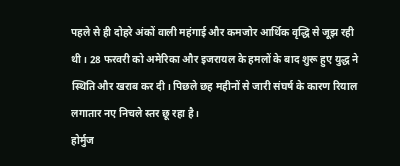पहले से ही दोहरे अंकों वाली महंगाई और कमजोर आर्थिक वृद्धि से जूझ रही थी। 28 फरवरी को अमेरिका और इजरायल के हमलों के बाद शुरू हुए युद्ध ने स्थिति और खराब कर दी। पिछले छह महीनों से जारी संघर्ष के कारण रियाल लगातार नए निचले स्तर छू रहा है।
होर्मुज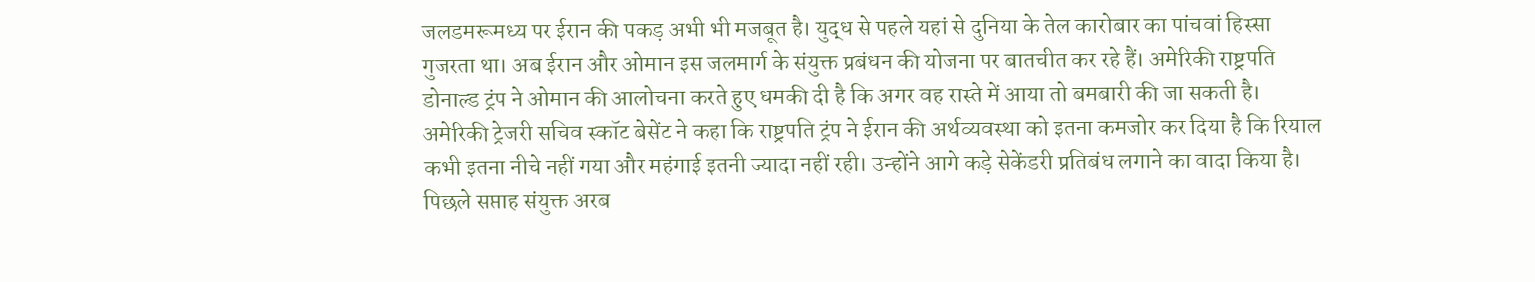जलडमरूमध्य पर ईरान की पकड़ अभी भी मजबूत है। युद्ध से पहले यहां से दुनिया के तेल कारोबार का पांचवां हिस्सा गुजरता था। अब ईरान और ओमान इस जलमार्ग के संयुक्त प्रबंधन की योजना पर बातचीत कर रहे हैं। अमेरिकी राष्ट्रपति डोनाल्ड ट्रंप ने ओमान की आलोचना करते हुए धमकी दी है कि अगर वह रास्ते में आया तो बमबारी की जा सकती है।
अमेरिकी ट्रेजरी सचिव स्कॉट बेसेंट ने कहा कि राष्ट्रपति ट्रंप ने ईरान की अर्थव्यवस्था को इतना कमजोर कर दिया है कि रियाल कभी इतना नीचे नहीं गया और महंगाई इतनी ज्यादा नहीं रही। उन्होंने आगे कड़े सेकेंडरी प्रतिबंध लगाने का वादा किया है। पिछले सप्ताह संयुक्त अरब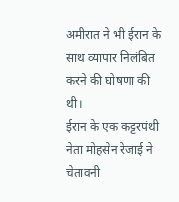अमीरात ने भी ईरान के साथ व्यापार निलंबित करने की घोषणा की थी।
ईरान के एक कट्टरपंथी नेता मोहसेन रेजाई ने चेतावनी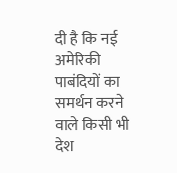दी है कि नई अमेरिकी पाबंदियों का समर्थन करने वाले किसी भी देश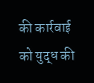की कार्रवाई को युद्ध की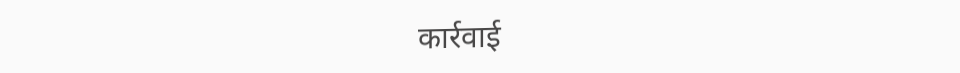कार्रवाई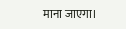माना जाएगा।